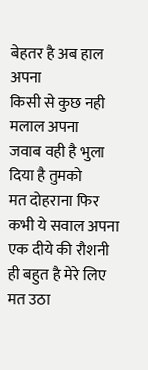बेहतर है अब हाल अपना
किसी से कुछ नही मलाल अपना
जवाब वही है भुला दिया है तुमको
मत दोहराना फिर कभी ये सवाल अपना
एक दीये की रौशनी ही बहुत है मेरे लिए
मत उठा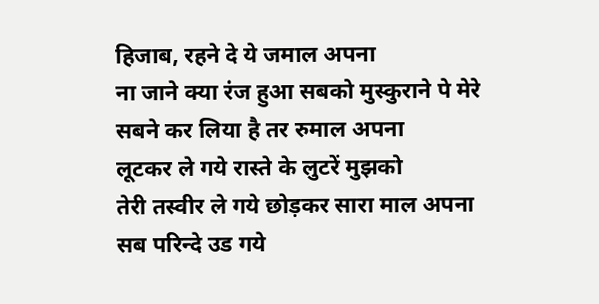हिजाब, रहने दे ये जमाल अपना
ना जाने क्या रंज हुआ सबको मुस्कुराने पे मेरे
सबने कर लिया है तर रुमाल अपना
लूटकर ले गये रास्ते के लुटरें मुझको
तेरी तस्वीर ले गये छोड़कर सारा माल अपना
सब परिन्दे उड गये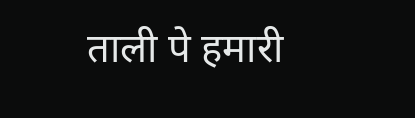ताली पे हमारी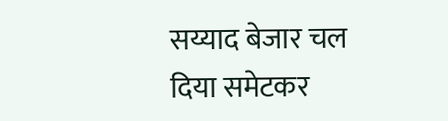सय्याद बेजार चल दिया समेटकर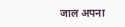जाल अपना